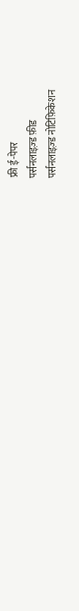फ्री ई-पेपर
पर्सनलाइज़्ड फ़ीड
पर्सनलाइज़्ड नोटिफ़िकेशन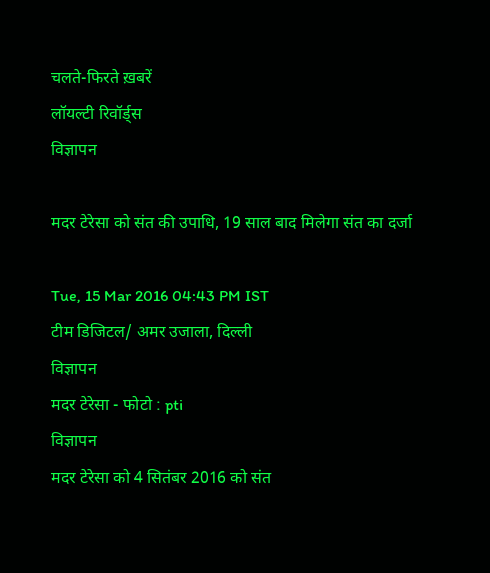चलते-फिरते ख़बरें
लॉयल्टी रिवॉर्ड्स
विज्ञापन

मदर टेरेसा को संत की उपाधि, 19 साल बाद मिलेगा संत का दर्जा

Tue, 15 Mar 2016 04:43 PM IST
टीम डिजिटल/ अमर उजाला, दिल्ली
विज्ञापन
मदर टेरेसा - फोटो : pti
विज्ञापन
मदर टेरेसा को 4 सितंबर 2016 को संत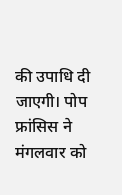की उपाधि दी जाएगी। पोप फ्रांसिस ने मंगलवार को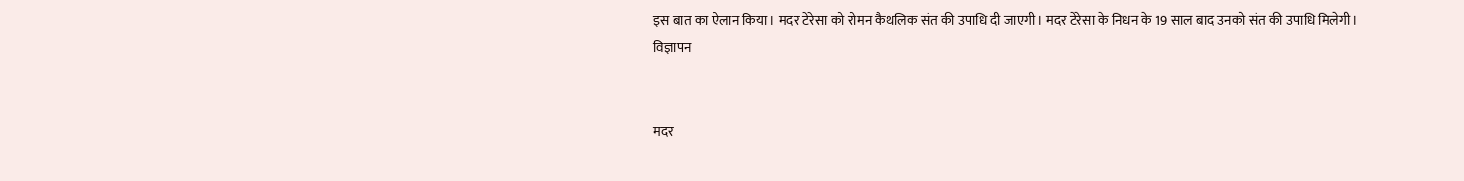इस बात का ऐलान किया। मदर टेरेसा को रोमन कैथलिक संत की उपाधि दी जाएगी। मदर टेरेसा के निधन के 19 साल बाद उनको संत की उपाधि मिलेगी।
विज्ञापन


मदर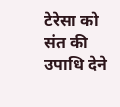टेरेसा को संत की उपाधि देने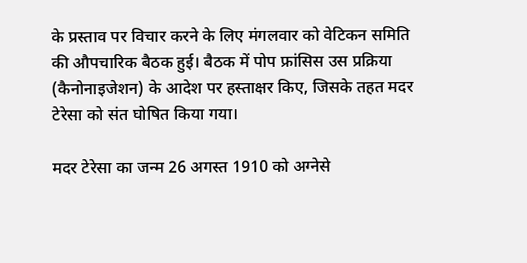के प्रस्ताव पर विचार करने के लिए मंगलवार को वेटिकन समिति की औपचारिक बैठक हुई। बैठक में पोप फ्रांसिस उस प्रक्रिया (कैनोनाइजेशन) के आदेश पर हस्ताक्षर किए, जिसके तहत मदर टेरेसा को संत घोषित किया गया।

मदर टेरेसा का जन्म 26 अगस्त 1910 को अग्नेसे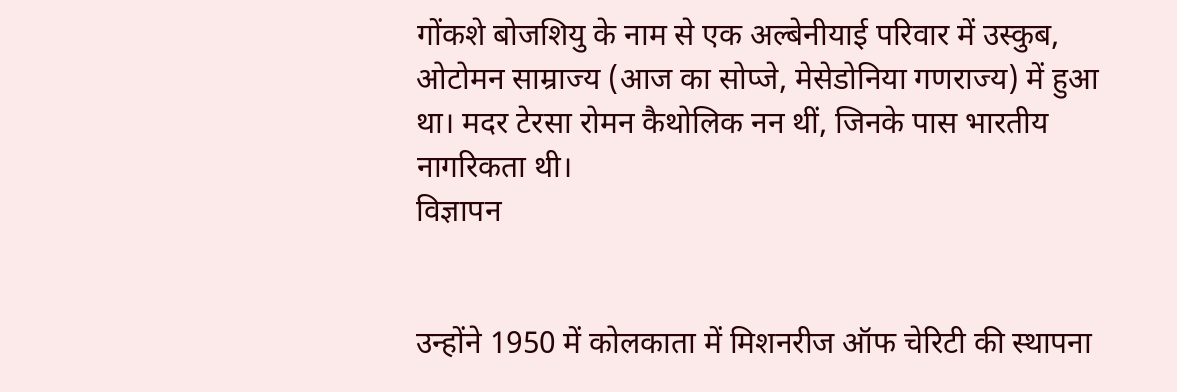गोंकशे बोजशियु के नाम से एक अल्बेनीयाई परिवार में उस्कुब, ओटोमन साम्राज्य (आज का सोप्जे, मेसेडोनिया गणराज्य) में हुआ था। मदर टेरसा रोमन कैथोलिक नन थीं, जिनके पास भारतीय नागरिकता थी।
विज्ञापन


उन्होंने 1950 में कोलकाता में मिशनरीज ऑफ चेरिटी की स्थापना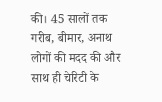की। 45 सालों तक गरीब, बीमार, अनाथ लोगों की मदद की और साथ ही चेरिटी के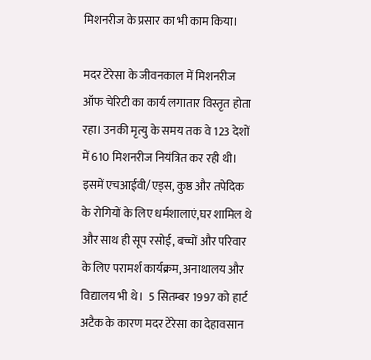मिशनरीज के प्रसार का भी काम किया।

मदर टेरेसा के जीवनकाल में मिशनरीज ऑफ चेरिटी का कार्य लगातार विस्तृत होता रहा। उनकी मृत्यु के समय तक वे 123 देशों में 610 मिशनरीज नियंत्रित कर रही थी। इसमें एचआईवी/एड्स, कुष्ठ और तपेदिक के रोगियों के लिए धर्मशालाएं,घर शामिल थे और साथ ही सूप रसोई, बच्चों और परिवार के लिए परामर्श कार्यक्रम, अनाथालय और विद्यालय भी थे।  5 सितम्बर 1997 को हार्ट अटैक के कारण मदर टेरेसा का देहावसान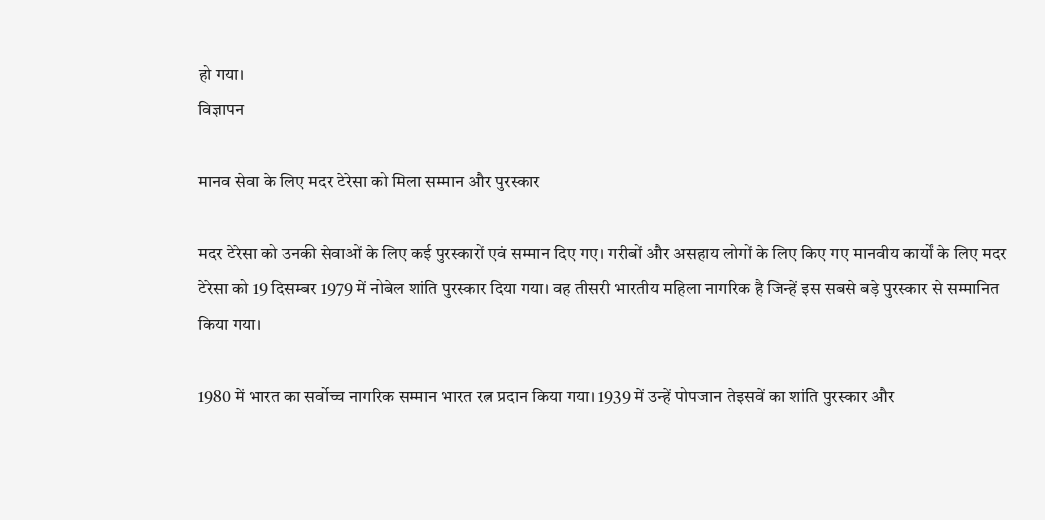हो गया।
विज्ञापन

मानव सेवा के लिए ‌मदर टेरेसा को मिला सम्मान और पुरस्कार

मदर टेरेसा को उनकी सेवाओं के लिए कई पुरस्कारों एवं सम्मान दिए गए। गरीबों और असहाय लोगों के लिए किए गए मानवीय कार्यों के लिए मदर टेरेसा को 19 दिसम्बर 1979 में नोबेल शांति पुरस्कार दिया गया। वह तीसरी भारतीय महिला नागरिक है जिन्हें इस सबसे बड़े पुरस्कार से सम्मानित किया गया।

1980 में भारत का सर्वोच्च नागरिक सम्मान भारत रत्न प्रदान किया गया। 1939 में उन्हें पोपजान तेइसवें का शांति पुरस्कार और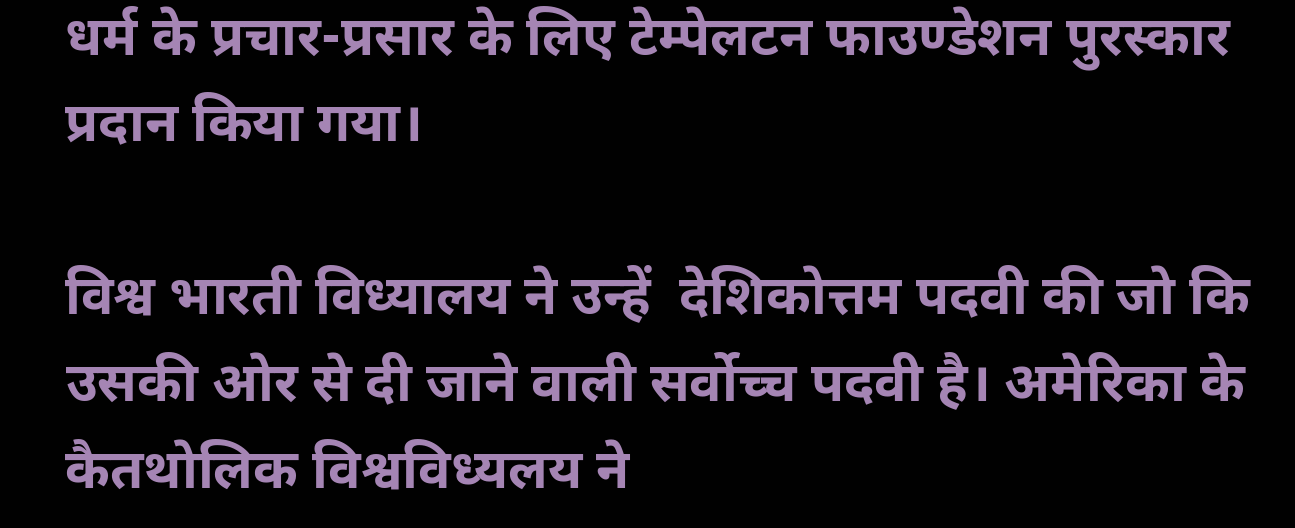धर्म के प्रचार-प्रसार के लिए टेम्पेलटन फाउण्डेशन पुरस्कार प्रदान किया गया।

विश्व भारती विध्यालय ने उन्हें  देशिकोत्तम पदवी की जो कि उसकी ओर से दी जाने वाली सर्वोच्च पदवी है। अमेरिका के कैतथोलिक विश्वविध्यलय ने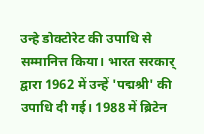उन्हे डोक्टोरेट की उपाधि से सम्मानित्त किया। भारत सरकार् द्वारा 1962 में उन्हें 'पद्मश्री' की उपाधि दी गई। 1988 में ब्रिटेन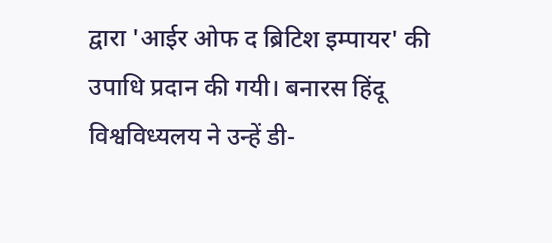द्वारा 'आईर ओफ द ब्रिटिश इम्पायर' की उपाधि प्रदान की गयी। बनारस हिंदू विश्वविध्यलय ने उन्हें डी-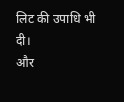लिट की उपाधि भी दी।
और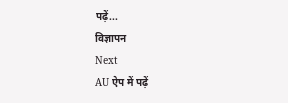पढ़ें...
विज्ञापन
Next
AU ऐप में पढ़ें